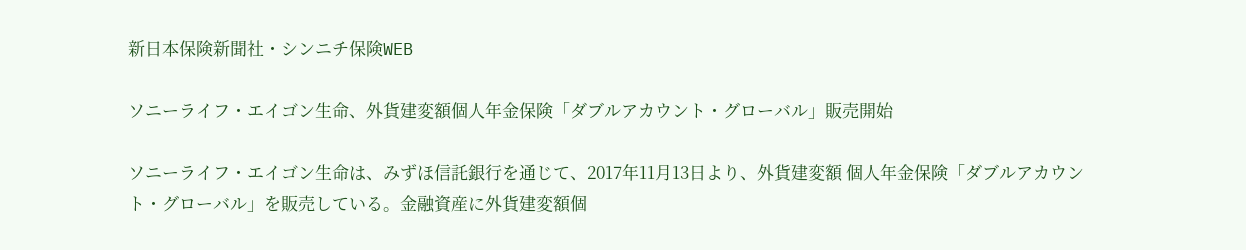新日本保険新聞社・シンニチ保険WEB

ソニーライフ・エイゴン生命、外貨建変額個人年金保険「ダブルアカウント・グローバル」販売開始

ソニーライフ・エイゴン生命は、みずほ信託銀行を通じて、2017年11月13日より、外貨建変額 個人年金保険「ダブルアカウント・グローバル」を販売している。金融資産に外貨建変額個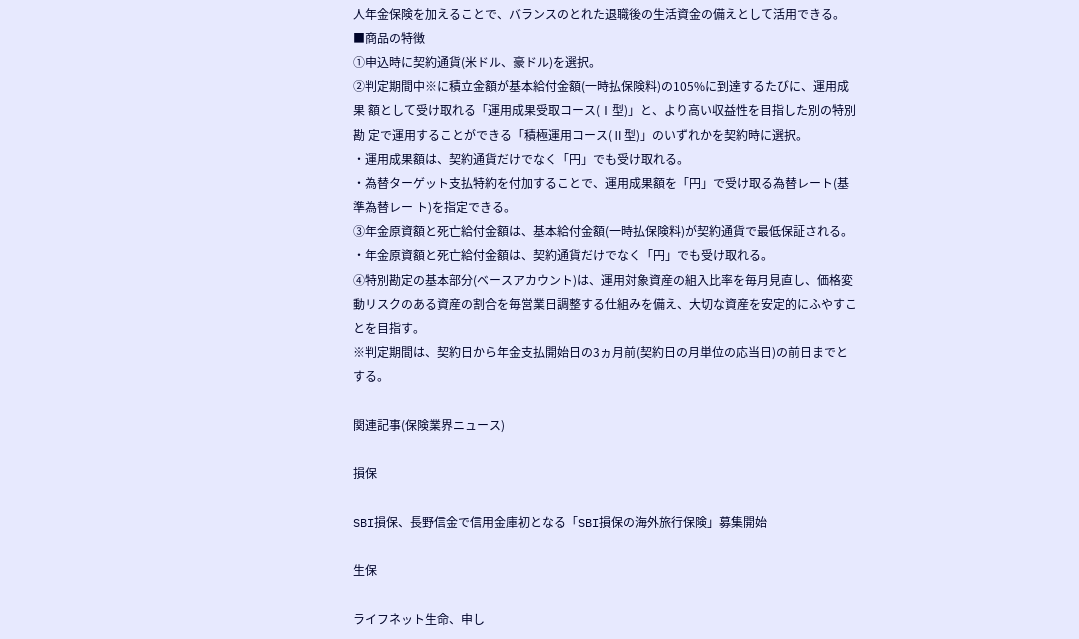人年金保険を加えることで、バランスのとれた退職後の生活資金の備えとして活用できる。
■商品の特徴
①申込時に契約通貨(米ドル、豪ドル)を選択。
②判定期間中※に積立金額が基本給付金額(一時払保険料)の105%に到達するたびに、運用成果 額として受け取れる「運用成果受取コース(Ⅰ型)」と、より高い収益性を目指した別の特別勘 定で運用することができる「積極運用コース(Ⅱ型)」のいずれかを契約時に選択。
・運用成果額は、契約通貨だけでなく「円」でも受け取れる。
・為替ターゲット支払特約を付加することで、運用成果額を「円」で受け取る為替レート(基準為替レー ト)を指定できる。
③年金原資額と死亡給付金額は、基本給付金額(一時払保険料)が契約通貨で最低保証される。
・年金原資額と死亡給付金額は、契約通貨だけでなく「円」でも受け取れる。
④特別勘定の基本部分(ベースアカウント)は、運用対象資産の組入比率を毎月見直し、価格変動リスクのある資産の割合を毎営業日調整する仕組みを備え、大切な資産を安定的にふやすことを目指す。
※判定期間は、契約日から年金支払開始日の3ヵ月前(契約日の月単位の応当日)の前日までとする。

関連記事(保険業界ニュース)

損保

SBI損保、長野信金で信用金庫初となる「SBI損保の海外旅行保険」募集開始

生保

ライフネット生命、申し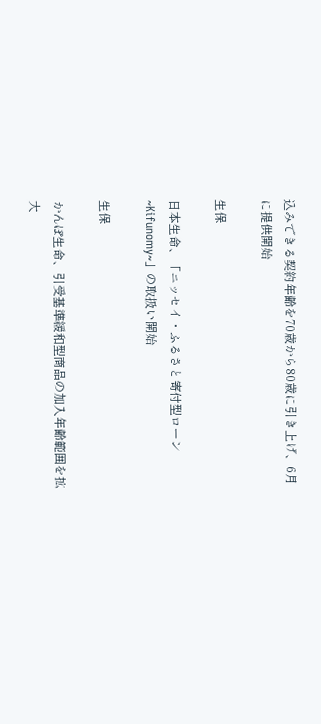込みできる契約年齢を70歳から80歳に引き上げ、6月に提供開始

生保

日本生命、「ニッセイ・ふるさと寄付型ローン~Kifunomy~」の取扱い開始

生保

かんぽ生命、引受基準緩和型商品の加入年齢範囲を拡大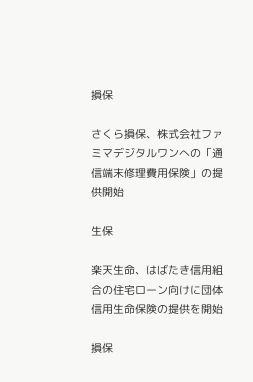損保

さくら損保、株式会社ファミマデジタルワンへの「通信端末修理費用保険」の提供開始

生保

楽天生命、はばたき信用組合の住宅ローン向けに団体信用生命保険の提供を開始

損保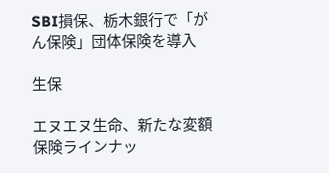SBI損保、栃木銀行で「がん保険」団体保険を導入

生保

エヌエヌ生命、新たな変額保険ラインナッ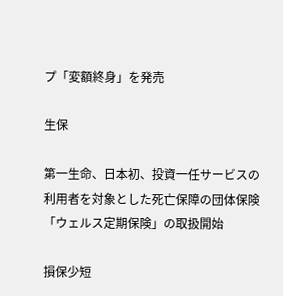プ「変額終身」を発売

生保

第一生命、日本初、投資一任サービスの利用者を対象とした死亡保障の団体保険「ウェルス定期保険」の取扱開始

損保少短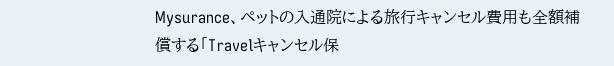Mysurance、ペットの入通院による旅行キャンセル費用も全額補償する「Travelキャンセル保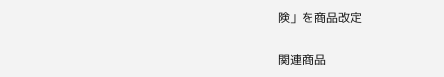険」を商品改定

関連商品